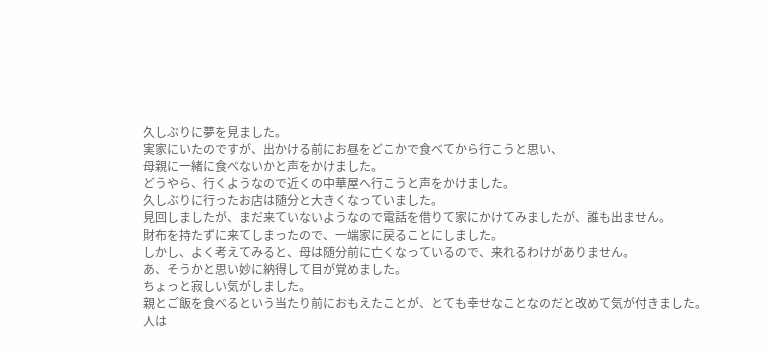久しぶりに夢を見ました。
実家にいたのですが、出かける前にお昼をどこかで食べてから行こうと思い、
母親に一緒に食べないかと声をかけました。
どうやら、行くようなので近くの中華屋へ行こうと声をかけました。
久しぶりに行ったお店は随分と大きくなっていました。
見回しましたが、まだ来ていないようなので電話を借りて家にかけてみましたが、誰も出ません。
財布を持たずに来てしまったので、一端家に戻ることにしました。
しかし、よく考えてみると、母は随分前に亡くなっているので、来れるわけがありません。
あ、そうかと思い妙に納得して目が覚めました。
ちょっと寂しい気がしました。
親とご飯を食べるという当たり前におもえたことが、とても幸せなことなのだと改めて気が付きました。
人は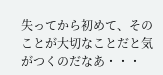失ってから初めて、そのことが大切なことだと気がつくのだなあ・・・